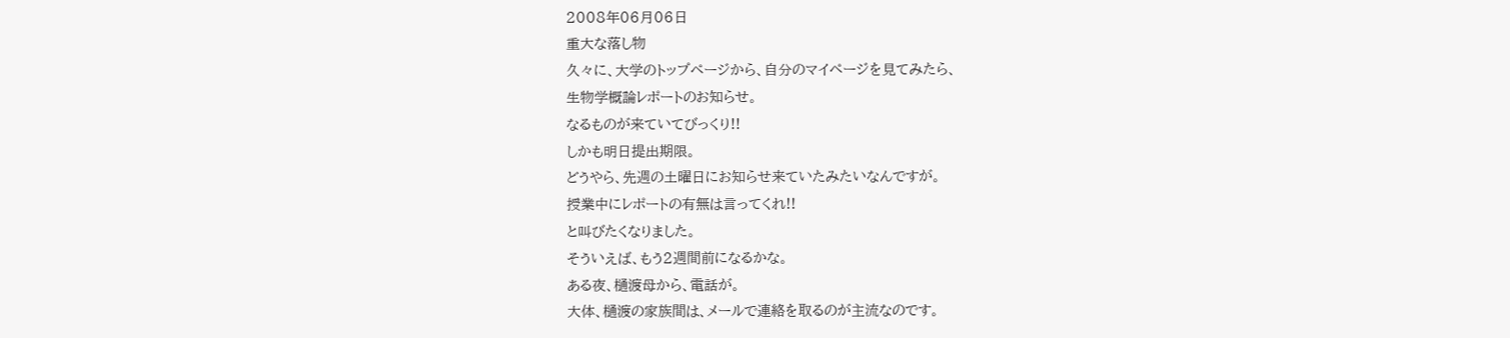2008年06月06日
重大な落し物
久々に、大学のトップページから、自分のマイページを見てみたら、
生物学概論レポートのお知らせ。
なるものが来ていてびっくり!!
しかも明日提出期限。
どうやら、先週の土曜日にお知らせ来ていたみたいなんですが。
授業中にレポートの有無は言ってくれ!!
と叫びたくなりました。
そういえば、もう2週間前になるかな。
ある夜、樋渡母から、電話が。
大体、樋渡の家族間は、メールで連絡を取るのが主流なのです。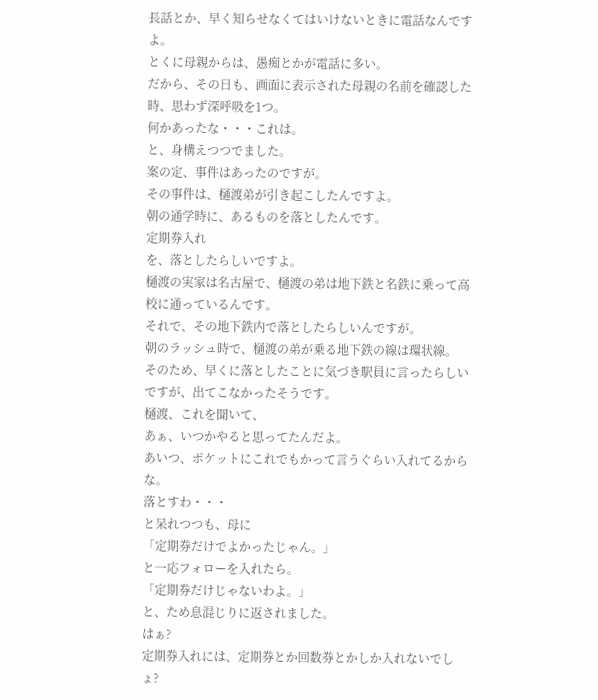長話とか、早く知らせなくてはいけないときに電話なんですよ。
とくに母親からは、愚痴とかが電話に多い。
だから、その日も、画面に表示された母親の名前を確認した時、思わず深呼吸を1つ。
何かあったな・・・これは。
と、身構えつつでました。
案の定、事件はあったのですが。
その事件は、樋渡弟が引き起こしたんですよ。
朝の通学時に、あるものを落としたんです。
定期券入れ
を、落としたらしいですよ。
樋渡の実家は名古屋で、樋渡の弟は地下鉄と名鉄に乗って高校に通っているんです。
それで、その地下鉄内で落としたらしいんですが。
朝のラッシュ時で、樋渡の弟が乗る地下鉄の線は環状線。
そのため、早くに落としたことに気づき駅員に言ったらしいですが、出てこなかったそうです。
樋渡、これを聞いて、
あぁ、いつかやると思ってたんだよ。
あいつ、ポケットにこれでもかって言うぐらい入れてるからな。
落とすわ・・・
と呆れつつも、母に
「定期券だけでよかったじゃん。」
と一応フォローを入れたら。
「定期券だけじゃないわよ。」
と、ため息混じりに返されました。
はぁ?
定期券入れには、定期券とか回数券とかしか入れないでしょ?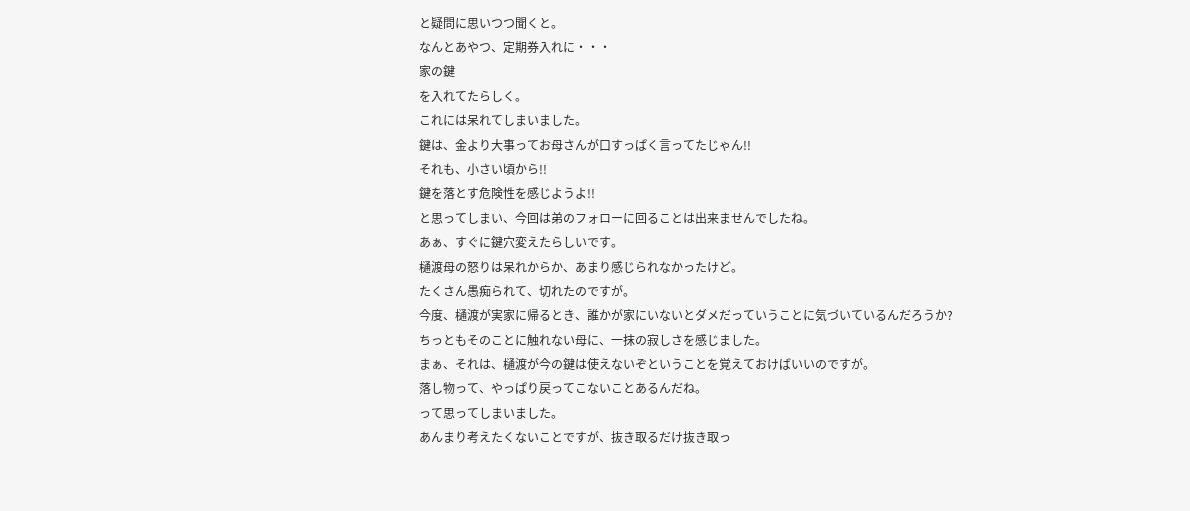と疑問に思いつつ聞くと。
なんとあやつ、定期券入れに・・・
家の鍵
を入れてたらしく。
これには呆れてしまいました。
鍵は、金より大事ってお母さんが口すっぱく言ってたじゃん!!
それも、小さい頃から!!
鍵を落とす危険性を感じようよ!!
と思ってしまい、今回は弟のフォローに回ることは出来ませんでしたね。
あぁ、すぐに鍵穴変えたらしいです。
樋渡母の怒りは呆れからか、あまり感じられなかったけど。
たくさん愚痴られて、切れたのですが。
今度、樋渡が実家に帰るとき、誰かが家にいないとダメだっていうことに気づいているんだろうか?
ちっともそのことに触れない母に、一抹の寂しさを感じました。
まぁ、それは、樋渡が今の鍵は使えないぞということを覚えておけばいいのですが。
落し物って、やっぱり戻ってこないことあるんだね。
って思ってしまいました。
あんまり考えたくないことですが、抜き取るだけ抜き取っ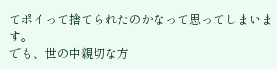てポイって捨てられたのかなって思ってしまいます。
でも、世の中親切な方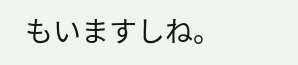もいますしね。